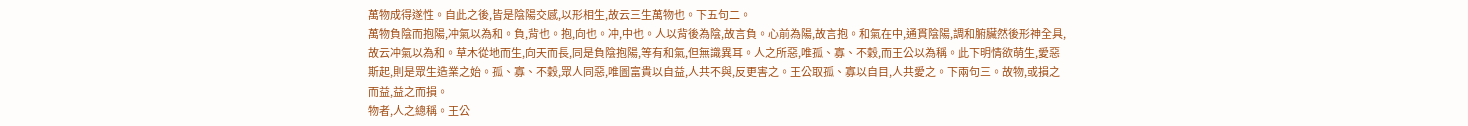萬物成得遂性。自此之後,皆是陰陽交感,以形相生,故云三生萬物也。下五句二。
萬物負陰而抱陽,冲氣以為和。負,背也。抱,向也。冲,中也。人以背後為陰,故言負。心前為陽,故言抱。和氣在中,通貫陰陽,調和腑臟然後形神全具,故云冲氣以為和。草木從地而生,向天而長,同是負陰抱陽,等有和氣,但無識異耳。人之所惡,唯孤、寡、不穀,而王公以為稱。此下明情欲萌生,愛惡斯起,則是眾生造業之始。孤、寡、不穀,眾人同惡,唯圖富貴以自益,人共不與,反更害之。王公取孤、寡以自目,人共愛之。下兩句三。故物,或損之而益,益之而損。
物者,人之總稱。王公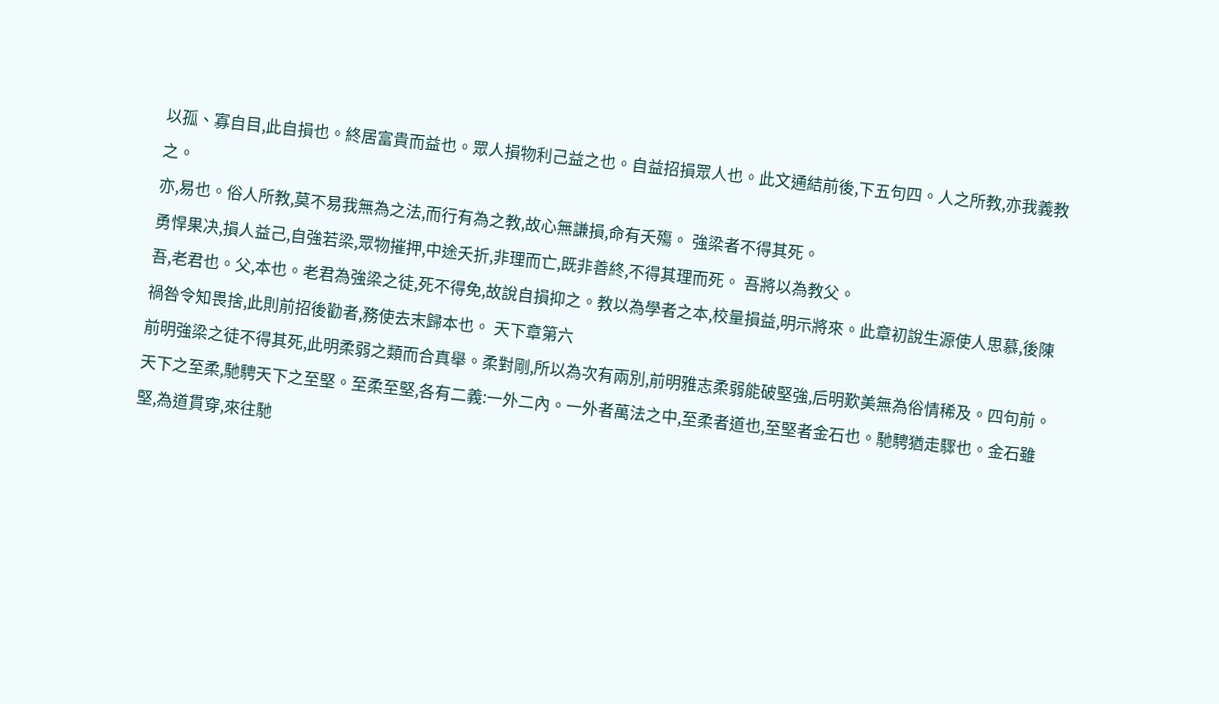以孤、寡自目,此自損也。終居富貴而益也。眾人損物利己益之也。自益招損眾人也。此文通結前後,下五句四。人之所教,亦我義教之。
亦,易也。俗人所教,莫不易我無為之法,而行有為之教,故心無謙損,命有夭殤。 強梁者不得其死。
勇悍果决,損人益己,自強若梁,眾物摧押,中途夭折,非理而亡,既非善終,不得其理而死。 吾將以為教父。
吾,老君也。父,本也。老君為強梁之徒,死不得免,故說自損抑之。教以為學者之本,校量損益,明示將來。此章初說生源使人思慕,後陳禍咎令知畏捨,此則前招後勸者,務使去末歸本也。 天下章第六
前明強梁之徒不得其死,此明柔弱之類而合真舉。柔對剛,所以為次有兩別,前明雅志柔弱能破堅強,后明歎美無為俗情稀及。四句前。天下之至柔,馳騁天下之至堅。至柔至堅,各有二義:一外二內。一外者萬法之中,至柔者道也,至堅者金石也。馳騁猶走驟也。金石雖堅,為道貫穿,來往馳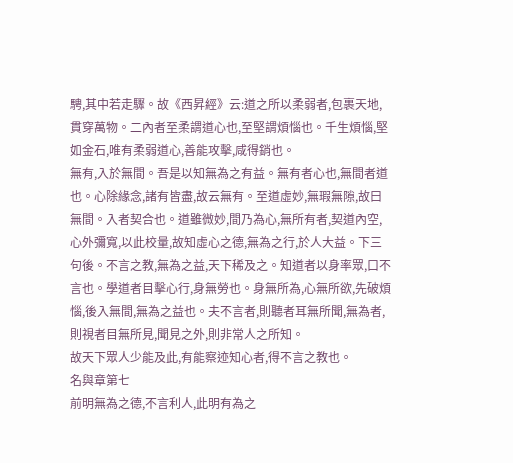騁,其中若走驟。故《西昇經》云:道之所以柔弱者,包裹天地,貫穿萬物。二內者至柔謂道心也,至堅謂煩惱也。千生煩惱,堅如金石,唯有柔弱道心,善能攻擊,咸得銷也。
無有,入於無間。吾是以知無為之有益。無有者心也,無間者道也。心除緣念,諸有皆盡,故云無有。至道虛妙,無瑕無隙,故曰無間。入者契合也。道雖微妙,間乃為心,無所有者,契道內空,心外彌寬,以此校量,故知虛心之德,無為之行,於人大益。下三句後。不言之教,無為之益,天下稀及之。知道者以身率眾,口不言也。學道者目擊心行,身無勞也。身無所為,心無所欲,先破煩惱,後入無間,無為之益也。夫不言者,則聽者耳無所聞,無為者,則視者目無所見,聞見之外,則非常人之所知。
故天下眾人少能及此,有能察迹知心者,得不言之教也。
名與章第七
前明無為之德,不言利人,此明有為之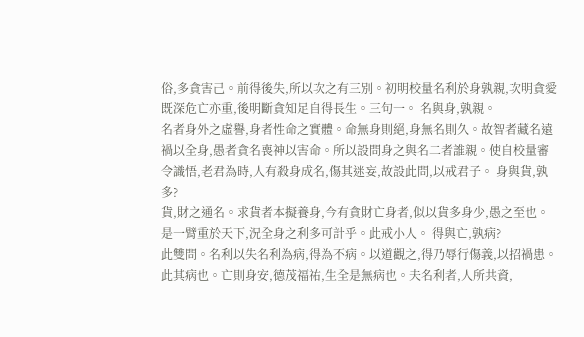俗,多貪害己。前得後失,所以次之有三別。初明校量名利於身孰親,次明貪愛既深危亡亦重,後明斷貪知足自得長生。三句一。 名與身,孰親。
名者身外之虛譽,身者性命之實體。命無身則絕,身無名則久。故智者藏名遠禍以全身,愚者貪名喪神以害命。所以設問身之與名二者誰親。使自校量審令識悟,老君為時,人有殺身成名,傷其迷妄,故設此問,以戒君子。 身與貨,孰多?
貨,財之通名。求貨者本擬養身,今有貪財亡身者,似以貨多身少,愚之至也。是一臂重於天下,況全身之利多可計乎。此戒小人。 得與亡,孰病?
此雙問。名利以失名利為病,得為不病。以道觀之,得乃辱行傷義,以招禍患。此其病也。亡則身安,德茂福祐,生全是無病也。夫名利者,人所共資,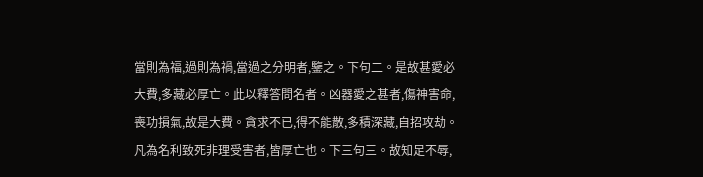當則為福,過則為禍,當過之分明者,鑒之。下句二。是故甚愛必大費,多藏必厚亡。此以釋答問名者。凶器愛之甚者,傷神害命,喪功損氣,故是大費。貪求不已,得不能散,多積深藏,自招攻劫。凡為名利致死非理受害者,皆厚亡也。下三句三。故知足不辱,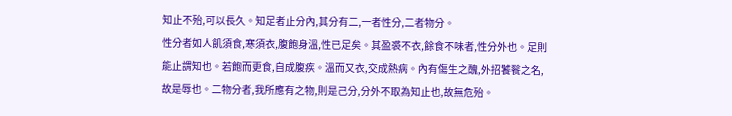知止不殆,可以長久。知足者止分內,其分有二,一者性分,二者物分。
性分者如人飢須食,寒須衣,腹飽身溫,性已足矣。其盈裘不衣,餘食不味者,性分外也。足則能止謂知也。若飽而更食,自成腹疾。溫而又衣,交成熱病。內有傷生之醜,外招饕餮之名,故是辱也。二物分者,我所應有之物,則是己分,分外不取為知止也,故無危殆。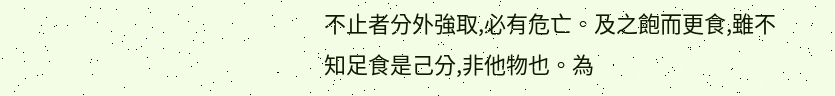不止者分外強取,必有危亡。及之飽而更食,雖不知足食是己分,非他物也。為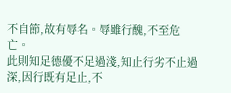不自節,故有辱名。辱雖行醜,不至危亡。
此則知足德優不足過淺,知止行劣不止過深,因行既有足止,不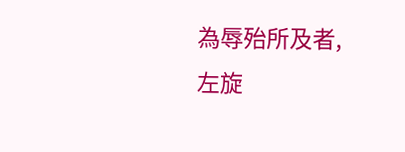為辱殆所及者,
左旋